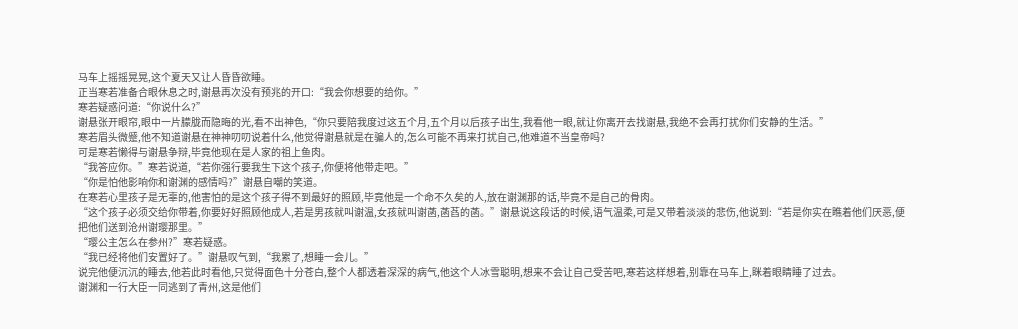马车上摇摇晃晃,这个夏天又让人昏昏欲睡。
正当寒若准备合眼休息之时,谢悬再次没有预兆的开口:“我会你想要的给你。”
寒若疑惑问道:“你说什么?”
谢悬张开眼帘,眼中一片朦胧而隐晦的光,看不出神色,“你只要陪我度过这五个月,五个月以后孩子出生,我看他一眼,就让你离开去找谢悬,我绝不会再打扰你们安静的生活。”
寒若眉头微蹙,他不知道谢悬在神神叨叨说着什么,他觉得谢悬就是在骗人的,怎么可能不再来打扰自己,他难道不当皇帝吗?
可是寒若懒得与谢悬争辩,毕竟他现在是人家的祖上鱼肉。
“我答应你。”寒若说道,“若你强行要我生下这个孩子,你便将他带走吧。”
“你是怕他影响你和谢渊的感情吗?”谢悬自嘲的笑道。
在寒若心里孩子是无辜的,他害怕的是这个孩子得不到最好的照顾,毕竟他是一个命不久矣的人,放在谢渊那的话,毕竟不是自己的骨肉。
“这个孩子必须交给你带着,你要好好照顾他成人,若是男孩就叫谢温,女孩就叫谢菡,菡萏的菡。”谢悬说这段话的时候,语气温柔,可是又带着淡淡的悲伤,他说到:“若是你实在瞧着他们厌恶,便把他们送到沧州谢璎那里。”
“璎公主怎么在参州?”寒若疑惑。
“我已经将他们安置好了。”谢悬叹气到,“我累了,想睡一会儿。”
说完他便沉沉的睡去,他若此时看他,只觉得面色十分苍白,整个人都透着深深的病气,他这个人冰雪聪明,想来不会让自己受苦吧,寒若这样想着,别靠在马车上,眯着眼睛睡了过去。
谢渊和一行大臣一同逃到了青州,这是他们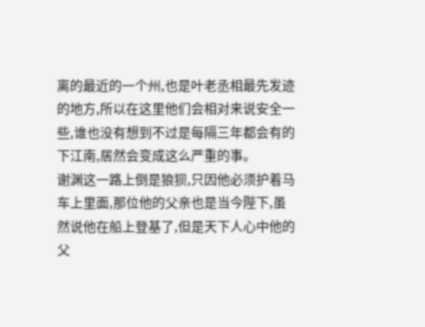离的最近的一个州,也是叶老丞相最先发迹的地方,所以在这里他们会相对来说安全一些,谁也没有想到不过是每隔三年都会有的下江南,居然会变成这么严重的事。
谢渊这一路上倒是狼狈,只因他必须护着马车上里面,那位他的父亲也是当今陛下,虽然说他在船上登基了,但是天下人心中他的父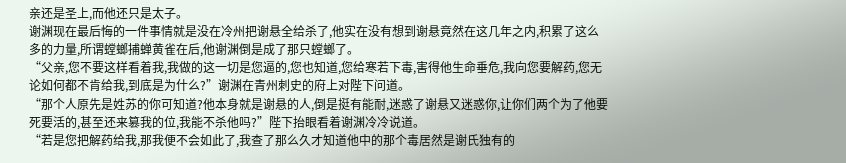亲还是圣上,而他还只是太子。
谢渊现在最后悔的一件事情就是没在冷州把谢悬全给杀了,他实在没有想到谢悬竟然在这几年之内,积累了这么多的力量,所谓螳螂捕蝉黄雀在后,他谢渊倒是成了那只螳螂了。
“父亲,您不要这样看着我,我做的这一切是您逼的,您也知道,您给寒若下毒,害得他生命垂危,我向您要解药,您无论如何都不肯给我,到底是为什么?”谢渊在青州刺史的府上对陛下问道。
“那个人原先是姓苏的你可知道?他本身就是谢悬的人,倒是挺有能耐,迷惑了谢悬又迷惑你,让你们两个为了他要死要活的,甚至还来篡我的位,我能不杀他吗?”陛下抬眼看着谢渊冷冷说道。
“若是您把解药给我,那我便不会如此了,我查了那么久才知道他中的那个毒居然是谢氏独有的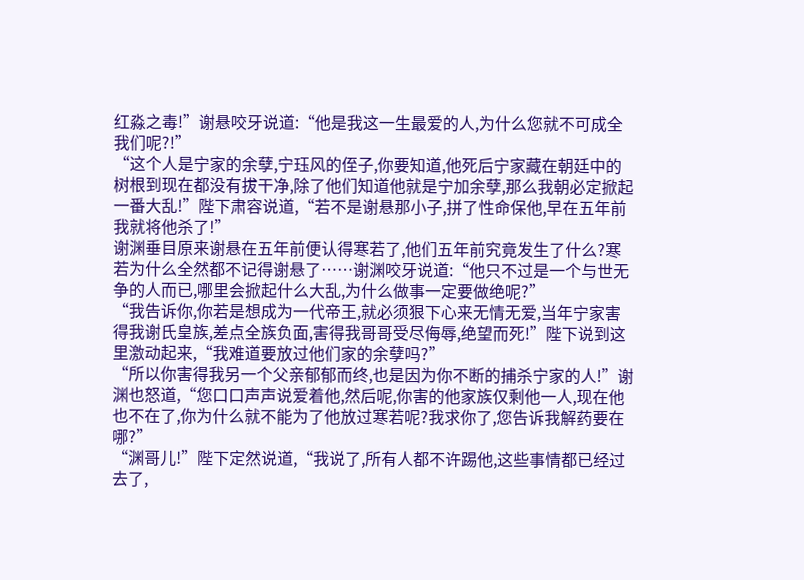红淼之毒!”谢悬咬牙说道:“他是我这一生最爱的人,为什么您就不可成全我们呢?!”
“这个人是宁家的余孽,宁珏风的侄子,你要知道,他死后宁家藏在朝廷中的树根到现在都没有拔干净,除了他们知道他就是宁加余孽,那么我朝必定掀起一番大乱!”陛下肃容说道,“若不是谢悬那小子,拼了性命保他,早在五年前我就将他杀了!”
谢渊垂目原来谢悬在五年前便认得寒若了,他们五年前究竟发生了什么?寒若为什么全然都不记得谢悬了……谢渊咬牙说道:“他只不过是一个与世无争的人而已,哪里会掀起什么大乱,为什么做事一定要做绝呢?”
“我告诉你,你若是想成为一代帝王,就必须狠下心来无情无爱,当年宁家害得我谢氏皇族,差点全族负面,害得我哥哥受尽侮辱,绝望而死!”陛下说到这里激动起来,“我难道要放过他们家的余孽吗?”
“所以你害得我另一个父亲郁郁而终,也是因为你不断的捕杀宁家的人!”谢渊也怒道,“您口口声声说爱着他,然后呢,你害的他家族仅剩他一人,现在他也不在了,你为什么就不能为了他放过寒若呢?我求你了,您告诉我解药要在哪?”
“渊哥儿!”陛下定然说道,“我说了,所有人都不许踢他,这些事情都已经过去了,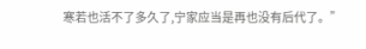寒若也活不了多久了,宁家应当是再也没有后代了。”